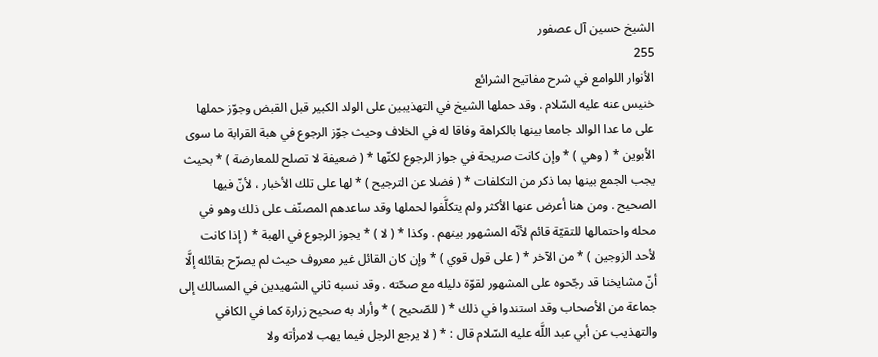الشيخ حسين آل عصفور
255
الأنوار اللوامع في شرح مفاتيح الشرائع
خنيس عنه عليه السّلام . وقد حملها الشيخ في التهذيبين على الولد الكبير قبل القبض وجوّز حملها على ما عدا الوالد جامعا بينها بالكراهة وفاقا له في الخلاف وحيث جوّز الرجوع في هبة القرابة ما سوى الأبوين * ( وهي ) * وإن كانت صريحة في جواز الرجوع لكنّها * ( ضعيفة لا تصلح للمعارضة ) * بحيث يجب الجمع بينها بما ذكر من التكلفات * ( فضلا عن الترجيح ) * لها على تلك الأخبار ، لأنّ فيها الصحيح . ومن هنا أعرض عنها الأكثر ولم يتكلَّفوا لحملها وقد ساعدهم المصنّف على ذلك وهو في محله واحتمالها للتقيّة قائم لأنّه المشهور بينهم . وكذا * ( لا ) * يجوز الرجوع في الهبة * ( إذا كانت لأحد الزوجين ) * من الآخر * ( على قول قوي ) * وإن كان القائل غير معروف حيث لم يصرّح بقائله إلَّا أنّ مشايخنا قد رجّحوه على المشهور لقوّة دليله مع صحّته . وقد نسبه ثاني الشهيدين في المسالك إلى جماعة من الأصحاب وقد استندوا في ذلك * ( للصّحيح ) * وأراد به صحيح زرارة كما في الكافي والتهذيب عن أبي عبد اللَّه عليه السّلام قال : * ( لا يرجع الرجل فيما يهب لامرأته ولا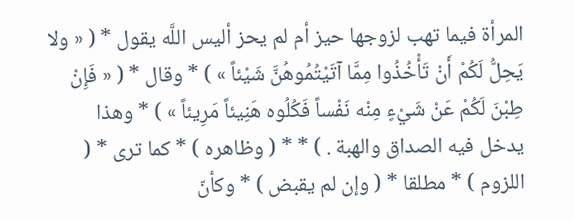المرأة فيما تهب لزوجها حيز أم لم يحز أليس اللَّه يقول * ( « ولا يَحِلُّ لَكُمْ أَنْ تَأْخُذُوا مِمَّا آتَيْتُمُوهُنَّ شَيْئاً » ) * وقال * ( « فَإِنْ طِبْنَ لَكُمْ عَنْ شَيْءٍ مِنْه نَفْساً فَكُلُوه هَنِيئاً مَرِيئاً » ) * وهذا يدخل فيه الصداق والهبة . ) * * ( وظاهره ) * كما ترى * ( اللزوم ) * مطلقا * ( وإن لم يقبض ) * وكأنّ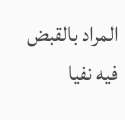المراد بالقبض فيه نفيا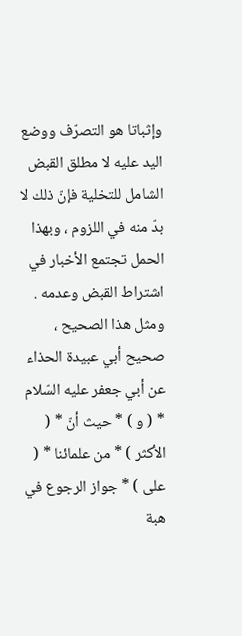وإثباتا هو التصرّف ووضع اليد عليه لا مطلق القبض الشامل للتخلية فإنّ ذلك لا بدّ منه في اللزوم ، وبهذا الحمل تجتمع الأخبار في اشتراط القبض وعدمه . ومثل هذا الصحيح ، صحيح أبي عبيدة الحذاء عن أبي جعفر عليه السّلام * ( و ) * حيث أنّ * ( الأكثر ) * من علمائنا * ( على ) * جواز الرجوع في هبة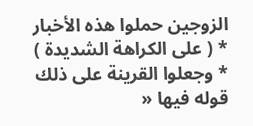الزوجين حملوا هذه الأخبار * ( على الكراهة الشديدة ) * وجعلوا القرينة على ذلك قوله فيها «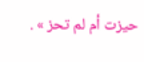حيزت أم لم تحز » .